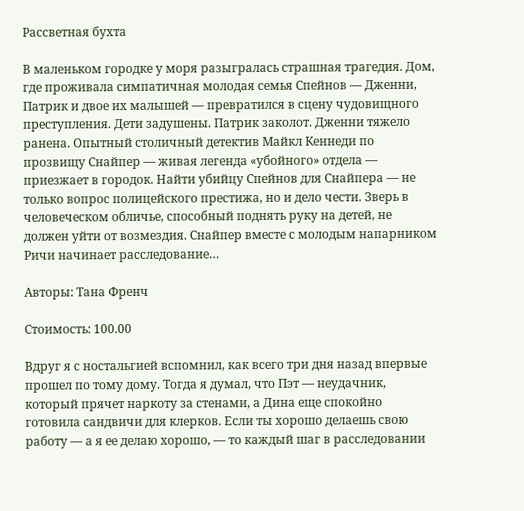Рассветная бухта

В маленьком городке у моря разыгралась страшная трагедия. Дом, где проживала симпатичная молодая семья Спейнов — Дженни, Патрик и двое их малышей — превратился в сцену чудовищного преступления. Дети задушены. Патрик заколот. Дженни тяжело ранена. Опытный столичный детектив Майкл Кеннеди по прозвищу Снайпер — живая легенда «убойного» отдела — приезжает в городок. Найти убийцу Спейнов для Снайпера — не только вопрос полицейского престижа, но и дело чести. Зверь в человеческом обличье, способный поднять руку на детей, не должен уйти от возмездия. Снайпер вместе с молодым напарником Ричи начинает расследование…

Авторы: Тана Френч

Стоимость: 100.00

Вдруг я с ностальгией вспомнил, как всего три дня назад впервые прошел по тому дому. Тогда я думал, что Пэт — неудачник, который прячет наркоту за стенами, а Дина еще спокойно готовила сандвичи для клерков. Если ты хорошо делаешь свою работу — а я ее делаю хорошо, — то каждый шаг в расследовании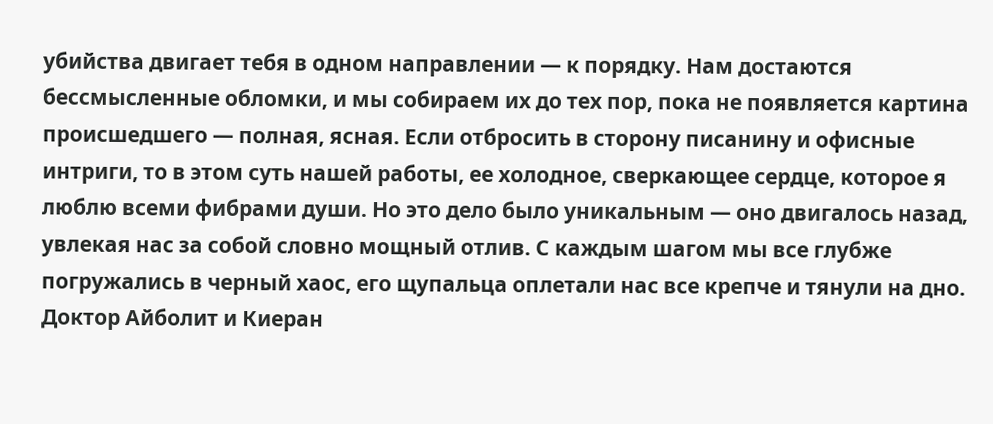убийства двигает тебя в одном направлении — к порядку. Нам достаются бессмысленные обломки, и мы собираем их до тех пор, пока не появляется картина происшедшего — полная, ясная. Если отбросить в сторону писанину и офисные интриги, то в этом суть нашей работы, ее холодное, сверкающее сердце, которое я люблю всеми фибрами души. Но это дело было уникальным — оно двигалось назад, увлекая нас за собой словно мощный отлив. С каждым шагом мы все глубже погружались в черный хаос, его щупальца оплетали нас все крепче и тянули на дно.
Доктор Айболит и Киеран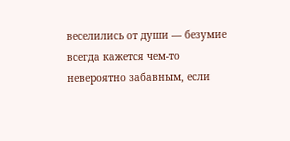веселились от души — безумие всегда кажется чем-то невероятно забавным, если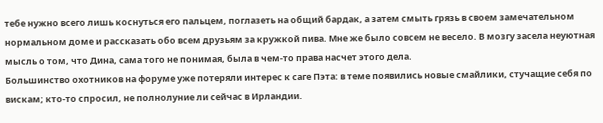тебе нужно всего лишь коснуться его пальцем, поглазеть на общий бардак, а затем смыть грязь в своем замечательном нормальном доме и рассказать обо всем друзьям за кружкой пива. Мне же было совсем не весело. В мозгу засела неуютная мысль о том, что Дина, сама того не понимая, была в чем-то права насчет этого дела.
Большинство охотников на форуме уже потеряли интерес к саге Пэта: в теме появились новые смайлики, стучащие себя по вискам; кто-то спросил, не полнолуние ли сейчас в Ирландии.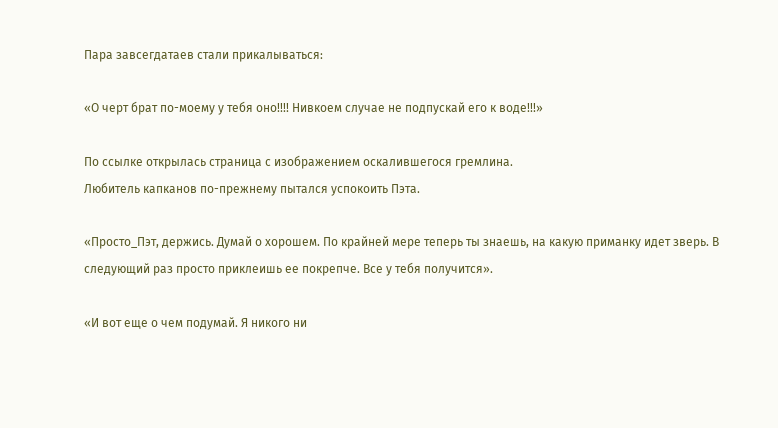Пара завсегдатаев стали прикалываться:

«О черт брат по-моему у тебя оно!!!! Нивкоем случае не подпускай его к воде!!!»

По ссылке открылась страница с изображением оскалившегося гремлина.
Любитель капканов по-прежнему пытался успокоить Пэта.

«Просто_Пэт, держись. Думай о хорошем. По крайней мере теперь ты знаешь, на какую приманку идет зверь. В следующий раз просто приклеишь ее покрепче. Все у тебя получится».

«И вот еще о чем подумай. Я никого ни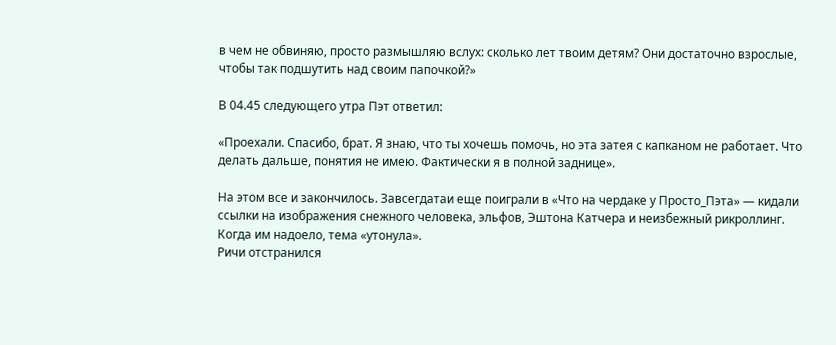в чем не обвиняю, просто размышляю вслух: сколько лет твоим детям? Они достаточно взрослые, чтобы так подшутить над своим папочкой?»

В 04.45 следующего утра Пэт ответил:

«Проехали. Спасибо, брат. Я знаю, что ты хочешь помочь, но эта затея с капканом не работает. Что делать дальше, понятия не имею. Фактически я в полной заднице».

На этом все и закончилось. Завсегдатаи еще поиграли в «Что на чердаке у Просто_Пэта» — кидали ссылки на изображения снежного человека, эльфов, Эштона Катчера и неизбежный рикроллинг. Когда им надоело, тема «утонула».
Ричи отстранился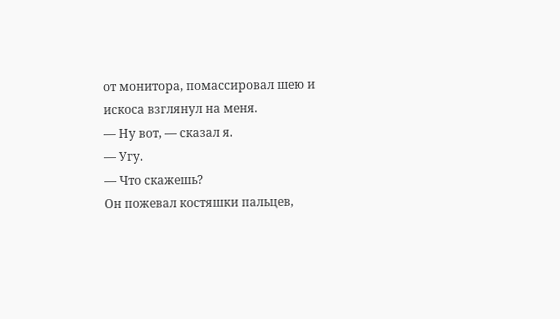от монитора, помассировал шею и искоса взглянул на меня.
— Ну вот, — сказал я.
— Угу.
— Что скажешь?
Он пожевал костяшки пальцев,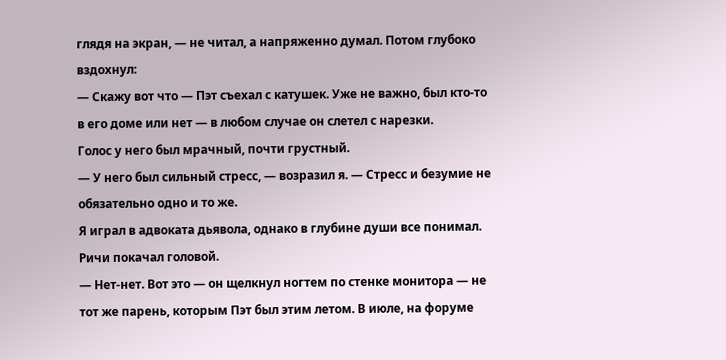глядя на экран, — не читал, а напряженно думал. Потом глубоко вздохнул:
— Скажу вот что — Пэт съехал с катушек. Уже не важно, был кто-то в его доме или нет — в любом случае он слетел с нарезки.
Голос у него был мрачный, почти грустный.
— У него был сильный стресс, — возразил я. — Стресс и безумие не обязательно одно и то же.
Я играл в адвоката дьявола, однако в глубине души все понимал. Ричи покачал головой.
— Нет-нет. Вот это — он щелкнул ногтем по стенке монитора — не тот же парень, которым Пэт был этим летом. В июле, на форуме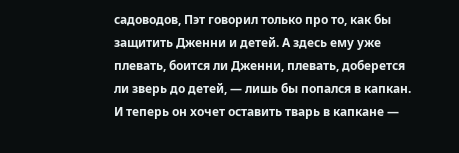садоводов, Пэт говорил только про то, как бы защитить Дженни и детей. А здесь ему уже плевать, боится ли Дженни, плевать, доберется ли зверь до детей, — лишь бы попался в капкан. И теперь он хочет оставить тварь в капкане —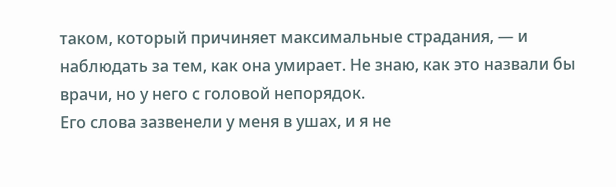таком, который причиняет максимальные страдания, — и наблюдать за тем, как она умирает. Не знаю, как это назвали бы врачи, но у него с головой непорядок.
Его слова зазвенели у меня в ушах, и я не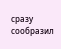сразу сообразил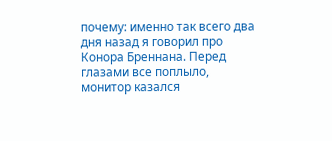почему: именно так всего два дня назад я говорил про Конора Бреннана. Перед глазами все поплыло, монитор казался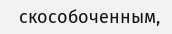скособоченным,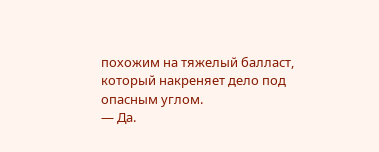похожим на тяжелый балласт, который накреняет дело под опасным углом.
— Да.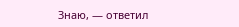Знаю, — ответил